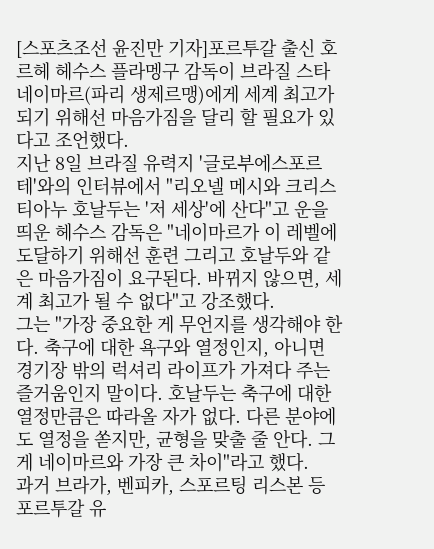[스포츠조선 윤진만 기자]포르투갈 출신 호르헤 헤수스 플라멩구 감독이 브라질 스타 네이마르(파리 생제르맹)에게 세계 최고가 되기 위해선 마음가짐을 달리 할 필요가 있다고 조언했다.
지난 8일 브라질 유력지 '글로부에스포르테'와의 인터뷰에서 "리오넬 메시와 크리스티아누 호날두는 '저 세상'에 산다"고 운을 띄운 헤수스 감독은 "네이마르가 이 레벨에 도달하기 위해선 훈련 그리고 호날두와 같은 마음가짐이 요구된다. 바뀌지 않으면, 세계 최고가 될 수 없다"고 강조했다.
그는 "가장 중요한 게 무언지를 생각해야 한다. 축구에 대한 욕구와 열정인지, 아니면 경기장 밖의 럭셔리 라이프가 가져다 주는 즐거움인지 말이다. 호날두는 축구에 대한 열정만큼은 따라올 자가 없다. 다른 분야에도 열정을 쏟지만, 균형을 맞출 줄 안다. 그게 네이마르와 가장 큰 차이"라고 했다.
과거 브라가, 벤피카, 스포르팅 리스본 등 포르투갈 유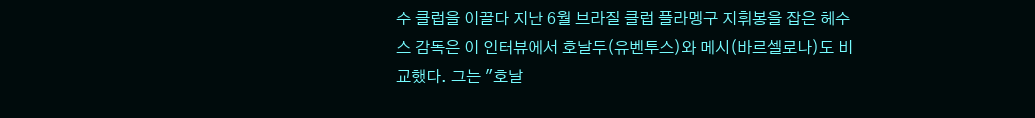수 클럽을 이끌다 지난 6월 브라질 클럽 플라멩구 지휘봉을 잡은 헤수스 감독은 이 인터뷰에서 호날두(유벤투스)와 메시(바르셀로나)도 비교했다. 그는 "호날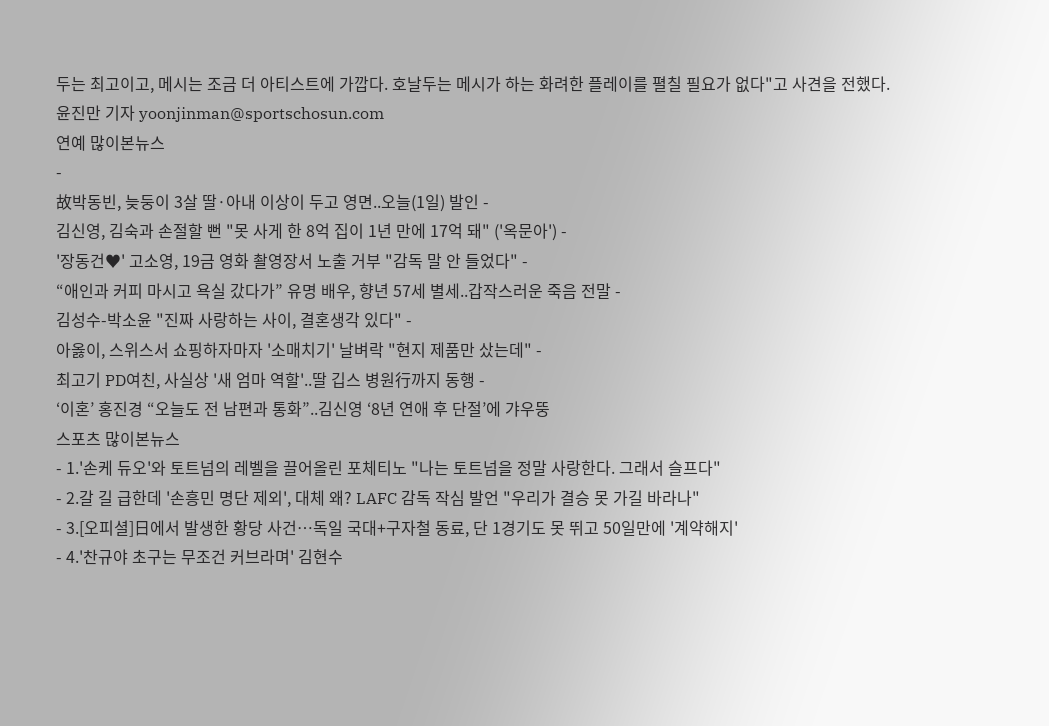두는 최고이고, 메시는 조금 더 아티스트에 가깝다. 호날두는 메시가 하는 화려한 플레이를 펼칠 필요가 없다"고 사견을 전했다.
윤진만 기자 yoonjinman@sportschosun.com
연예 많이본뉴스
-
故박동빈, 늦둥이 3살 딸·아내 이상이 두고 영면..오늘(1일) 발인 -
김신영, 김숙과 손절할 뻔 "못 사게 한 8억 집이 1년 만에 17억 돼" ('옥문아') -
'장동건♥' 고소영, 19금 영화 촬영장서 노출 거부 "감독 말 안 들었다" -
“애인과 커피 마시고 욕실 갔다가” 유명 배우, 향년 57세 별세..갑작스러운 죽음 전말 -
김성수-박소윤 "진짜 사랑하는 사이, 결혼생각 있다" -
아옳이, 스위스서 쇼핑하자마자 '소매치기' 날벼락 "현지 제품만 샀는데" -
최고기 PD여친, 사실상 '새 엄마 역할'..딸 깁스 병원行까지 동행 -
‘이혼’ 홍진경 “오늘도 전 남편과 통화”..김신영 ‘8년 연애 후 단절’에 갸우뚱
스포츠 많이본뉴스
- 1.'손케 듀오'와 토트넘의 레벨을 끌어올린 포체티노 "나는 토트넘을 정말 사랑한다. 그래서 슬프다"
- 2.갈 길 급한데 '손흥민 명단 제외', 대체 왜? LAFC 감독 작심 발언 "우리가 결승 못 가길 바라나"
- 3.[오피셜]日에서 발생한 황당 사건…독일 국대+구자철 동료, 단 1경기도 못 뛰고 50일만에 '계약해지'
- 4.'찬규야 초구는 무조건 커브라며' 김현수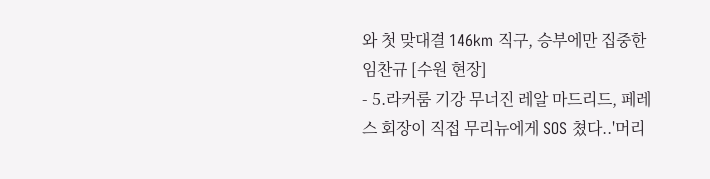와 첫 맞대결 146km 직구, 승부에만 집중한 임찬규 [수원 현장]
- 5.라커룸 기강 무너진 레알 마드리드, 페레스 회장이 직접 무리뉴에게 SOS 쳤다..'머리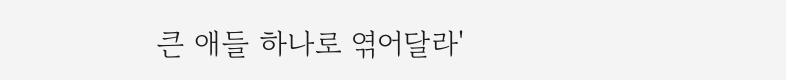큰 애들 하나로 엮어달라'